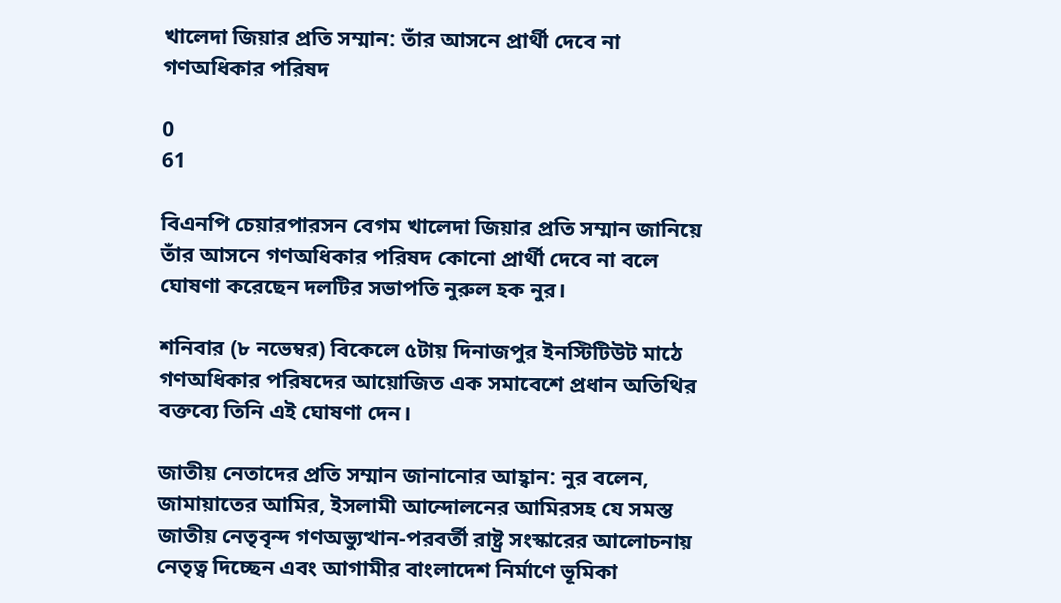খালেদা জিয়ার প্রতি সম্মান: তাঁর আসনে প্রার্থী দেবে না গণঅধিকার পরিষদ

0
61

বিএনপি চেয়ারপারসন বেগম খালেদা জিয়ার প্রতি সম্মান জানিয়ে তাঁর আসনে গণঅধিকার পরিষদ কোনো প্রার্থী দেবে না বলে ঘোষণা করেছেন দলটির সভাপতি নুরুল হক নুর।

শনিবার (৮ নভেম্বর) বিকেলে ৫টায় দিনাজপুর ইনস্টিটিউট মাঠে গণঅধিকার পরিষদের আয়োজিত এক সমাবেশে প্রধান অতিথির বক্তব্যে তিনি এই ঘোষণা দেন।

জাতীয় নেতাদের প্রতি সম্মান জানানোর আহ্বান: নুর বলেন, জামায়াতের আমির, ইসলামী আন্দোলনের আমিরসহ যে সমস্ত জাতীয় নেতৃবৃন্দ গণঅভ্যুত্থান-পরবর্তী রাষ্ট্র সংস্কারের আলোচনায় নেতৃত্ব দিচ্ছেন এবং আগামীর বাংলাদেশ নির্মাণে ভূমিকা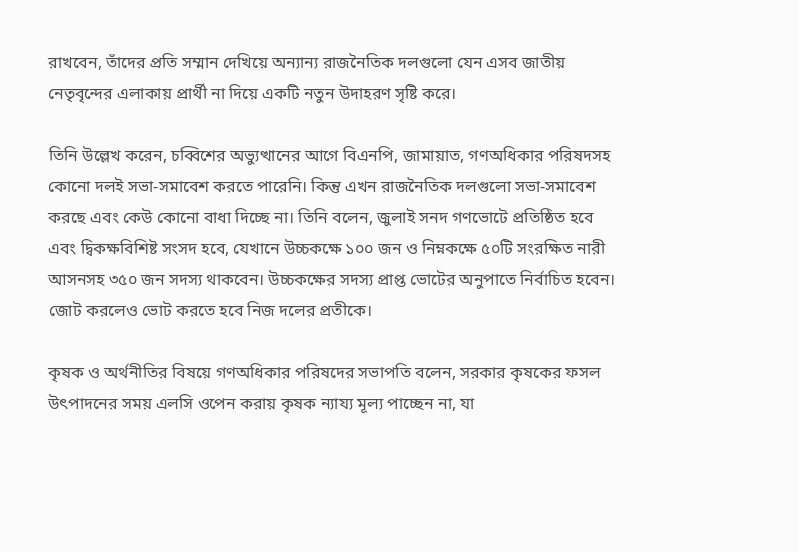রাখবেন, তাঁদের প্রতি সম্মান দেখিয়ে অন্যান্য রাজনৈতিক দলগুলো যেন এসব জাতীয় নেতৃবৃন্দের এলাকায় প্রার্থী না দিয়ে একটি নতুন উদাহরণ সৃষ্টি করে।

তিনি উল্লেখ করেন, চব্বিশের অভ্যুত্থানের আগে বিএনপি, জামায়াত, গণঅধিকার পরিষদসহ কোনো দলই সভা-সমাবেশ করতে পারেনি। কিন্তু এখন রাজনৈতিক দলগুলো সভা-সমাবেশ করছে এবং কেউ কোনো বাধা দিচ্ছে না। তিনি বলেন, জুলাই সনদ গণভোটে প্রতিষ্ঠিত হবে এবং দ্বিকক্ষবিশিষ্ট সংসদ হবে, যেখানে উচ্চকক্ষে ১০০ জন ও নিম্নকক্ষে ৫০টি সংরক্ষিত নারী আসনসহ ৩৫০ জন সদস্য থাকবেন। উচ্চকক্ষের সদস্য প্রাপ্ত ভোটের অনুপাতে নির্বাচিত হবেন। জোট করলেও ভোট করতে হবে নিজ দলের প্রতীকে।

কৃষক ও অর্থনীতির বিষয়ে গণঅধিকার পরিষদের সভাপতি বলেন, সরকার কৃষকের ফসল উৎপাদনের সময় এলসি ওপেন করায় কৃষক ন্যায্য মূল্য পাচ্ছেন না, যা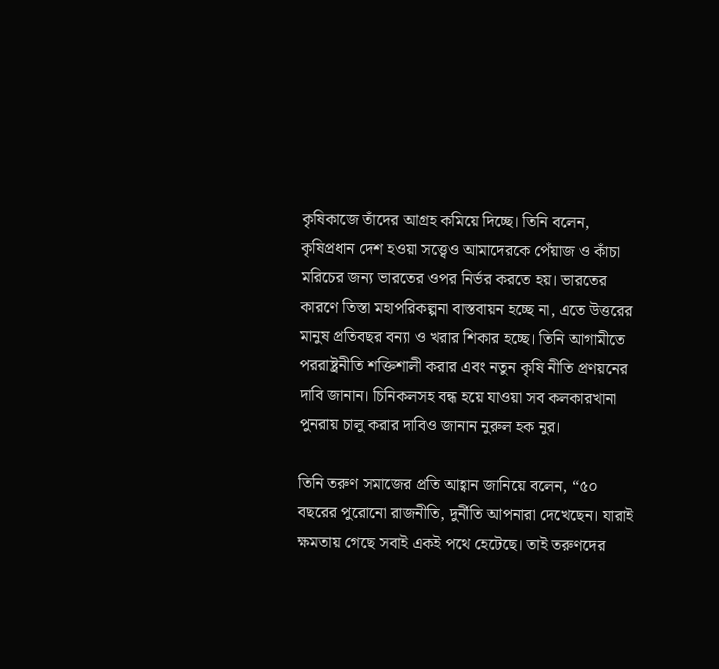কৃষিকাজে তাঁদের আগ্রহ কমিয়ে দিচ্ছে। তিনি বলেন, কৃষিপ্রধান দেশ হওয়া সত্ত্বেও আমাদেরকে পেঁয়াজ ও কাঁচা মরিচের জন্য ভারতের ওপর নির্ভর করতে হয়। ভারতের কারণে তিস্তা মহাপরিকল্পনা বাস্তবায়ন হচ্ছে না, এতে উত্তরের মানুষ প্রতিবছর বন্যা ও খরার শিকার হচ্ছে। তিনি আগামীতে পররাষ্ট্রনীতি শক্তিশালী করার এবং নতুন কৃষি নীতি প্রণয়নের দাবি জানান। চিনিকলসহ বন্ধ হয়ে যাওয়া সব কলকারখানা পুনরায় চালু করার দাবিও জানান নুরুল হক নুর।

তিনি তরুণ সমাজের প্রতি আহ্বান জানিয়ে বলেন, “৫০ বছরের পুরোনো রাজনীতি, দুর্নীতি আপনারা দেখেছেন। যারাই ক্ষমতায় গেছে সবাই একই পথে হেটেছে। তাই তরুণদের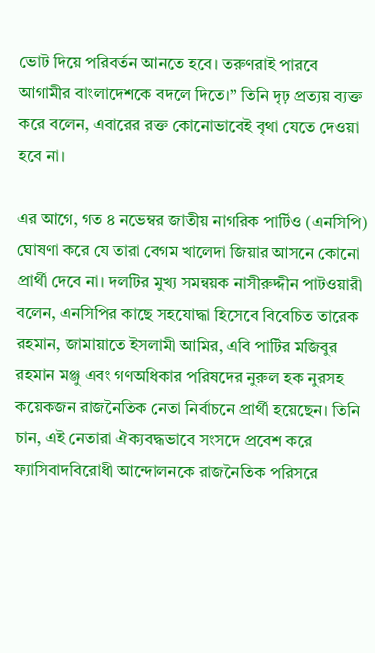ভোট দিয়ে পরিবর্তন আনতে হবে। তরুণরাই পারবে আগামীর বাংলাদেশকে বদলে দিতে।” তিনি দৃঢ় প্রত্যয় ব্যক্ত করে বলেন, এবারের রক্ত কোনোভাবেই বৃথা যেতে দেওয়া হবে না।

এর আগে, গত ৪ নভেম্বর জাতীয় নাগরিক পার্টিও (এনসিপি) ঘোষণা করে যে তারা বেগম খালেদা জিয়ার আসনে কোনো প্রার্থী দেবে না। দলটির মুখ্য সমন্বয়ক নাসীরুদ্দীন পাটওয়ারী বলেন, এনসিপির কাছে সহযোদ্ধা হিসেবে বিবেচিত তারেক রহমান, জামায়াতে ইসলামী আমির, এবি পার্টির মজিবুর রহমান মঞ্জু এবং গণঅধিকার পরিষদের নুরুল হক নুরসহ কয়েকজন রাজনৈতিক নেতা নির্বাচনে প্রার্থী হয়েছেন। তিনি চান, এই নেতারা ঐক্যবদ্ধভাবে সংসদে প্রবেশ করে ফ্যাসিবাদবিরোধী আন্দোলনকে রাজনৈতিক পরিসরে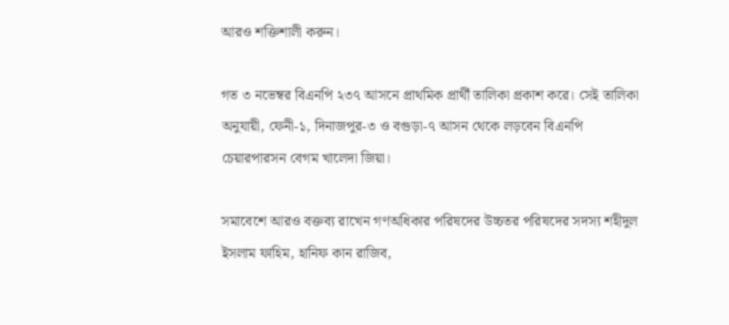আরও শক্তিশালী করুন।

গত ৩ নভেম্বর বিএনপি ২৩৭ আসনে প্রাথমিক প্রার্থী তালিকা প্রকাশ করে। সেই তালিকা অনুযায়ী, ফেনী-১, দিনাজপুর-৩ ও বগুড়া-৭ আসন থেকে লড়বেন বিএনপি চেয়ারপারসন বেগম খালেদা জিয়া।

সমাবেশে আরও বক্তব্য রাখেন গণঅধিকার পরিষদের উচ্চতর পরিষদের সদস্য শহীদুল ইসলাম ফাহিম, হানিফ কান রাজিব,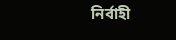নির্বাহী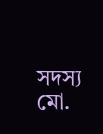সদস্য মো.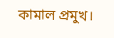কামাল প্রমুখ।